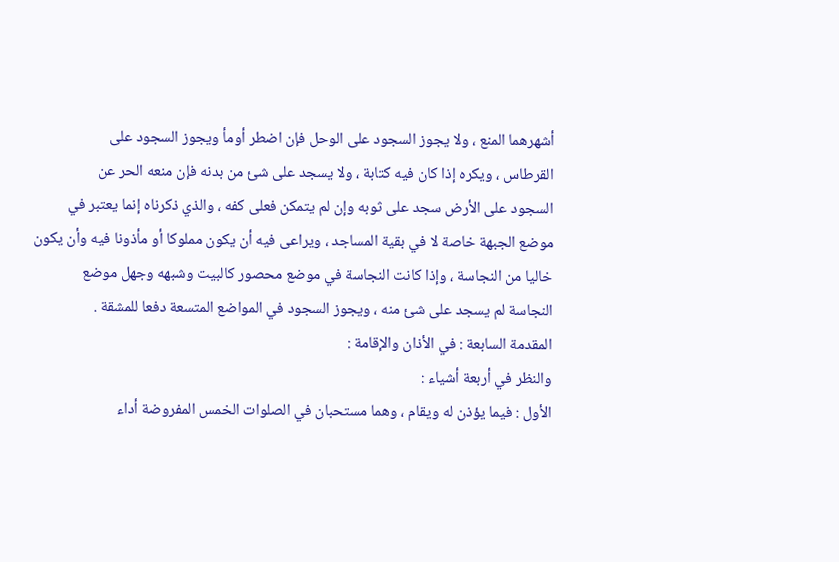أشهرهما المنع ، ولا يجوز السجود على الوحل فإن اضطر أومأ ويجوز السجود على
القرطاس ، ويكره إذا كان فيه كتابة ، ولا يسجد على شئ من بدنه فإن منعه الحر عن
السجود على الأرض سجد على ثوبه وإن لم يتمكن فعلى كفه ، والذي ذكرناه إنما يعتبر في
موضع الجبهة خاصة لا في بقية المساجد ، ويراعى فيه أن يكون مملوكا أو مأذونا فيه وأن يكون
خاليا من النجاسة ، وإذا كانت النجاسة في موضع محصور كالبيت وشبهه وجهل موضع
النجاسة لم يسجد على شئ منه ، ويجوز السجود في المواضع المتسعة دفعا للمشقة .
المقدمة السابعة : في الأذان والإقامة :
والنظر في أربعة أشياء :
الأول : فيما يؤذن له ويقام ، وهما مستحبان في الصلوات الخمس المفروضة أداء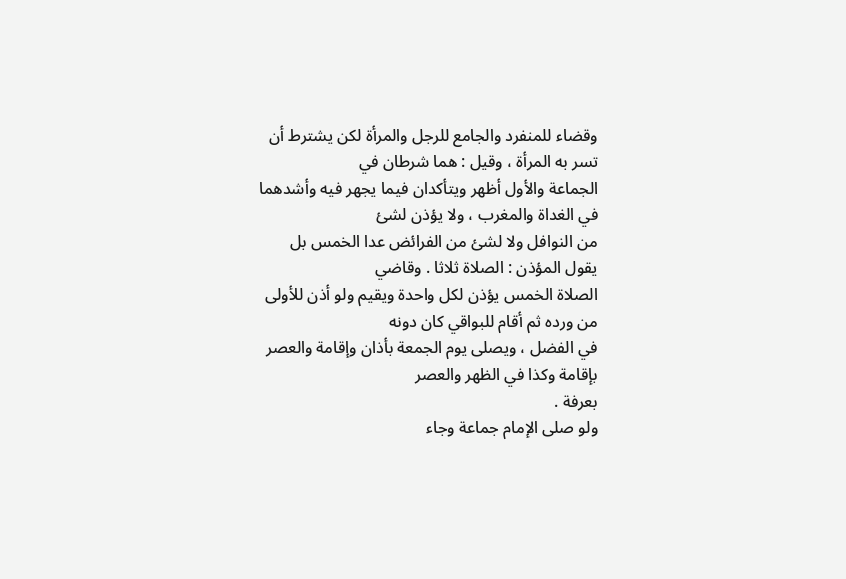وقضاء للمنفرد والجامع للرجل والمرأة لكن يشترط أن تسر به المرأة ، وقيل : هما شرطان في
الجماعة والأول أظهر ويتأكدان فيما يجهر فيه وأشدهما في الغداة والمغرب ، ولا يؤذن لشئ
من النوافل ولا لشئ من الفرائض عدا الخمس بل يقول المؤذن : الصلاة ثلاثا . وقاضي
الصلاة الخمس يؤذن لكل واحدة ويقيم ولو أذن للأولى من ورده ثم أقام للبواقي كان دونه
في الفضل ، ويصلى يوم الجمعة بأذان وإقامة والعصر بإقامة وكذا في الظهر والعصر
بعرفة .
ولو صلى الإمام جماعة وجاء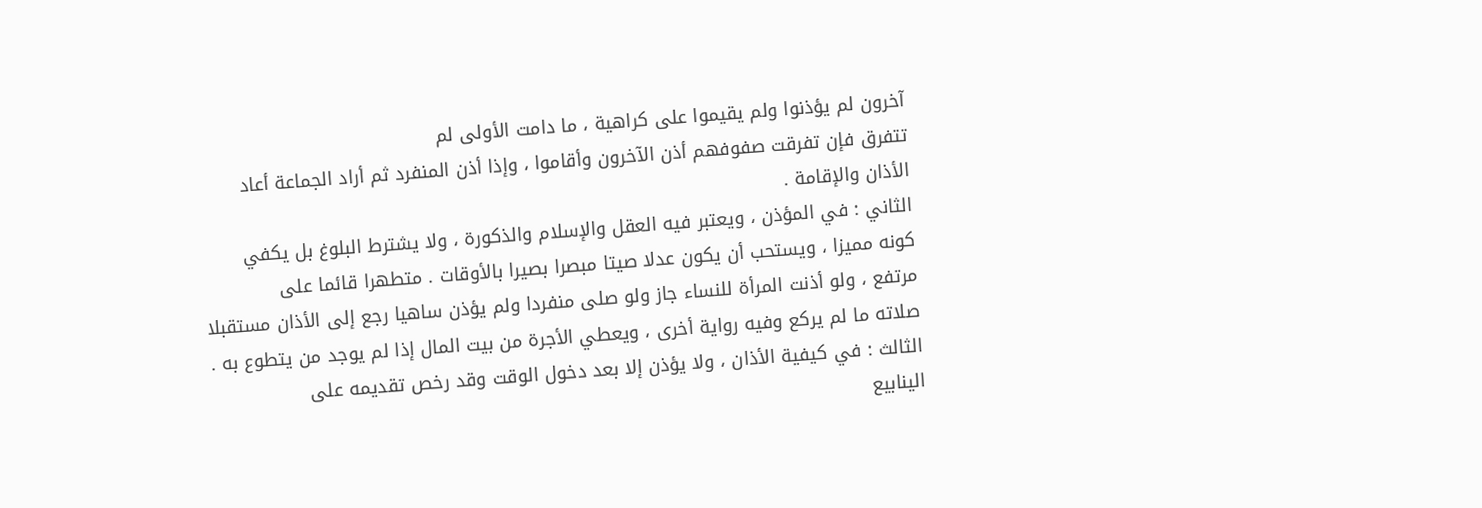آخرون لم يؤذنوا ولم يقيموا على كراهية ، ما دامت الأولى لم
تتفرق فإن تفرقت صفوفهم أذن الآخرون وأقاموا ، وإذا أذن المنفرد ثم أراد الجماعة أعاد
الأذان والإقامة .
الثاني : في المؤذن ، ويعتبر فيه العقل والإسلام والذكورة ، ولا يشترط البلوغ بل يكفي
كونه مميزا ، ويستحب أن يكون عدلا صيتا مبصرا بصيرا بالأوقات . متطهرا قائما على
مرتفع ، ولو أذنت المرأة للنساء جاز ولو صلى منفردا ولم يؤذن ساهيا رجع إلى الأذان مستقبلا
صلاته ما لم يركع وفيه رواية أخرى ، ويعطي الأجرة من بيت المال إذا لم يوجد من يتطوع به .
الثالث : في كيفية الأذان ، ولا يؤذن إلا بعد دخول الوقت وقد رخص تقديمه على
الينابيع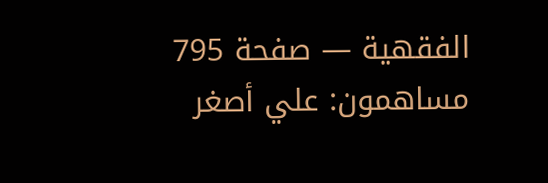الفقهية — صفحة 795
مساهمون: علي أصغر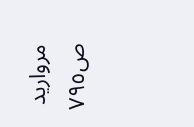مرواريد
ص٧٩٥